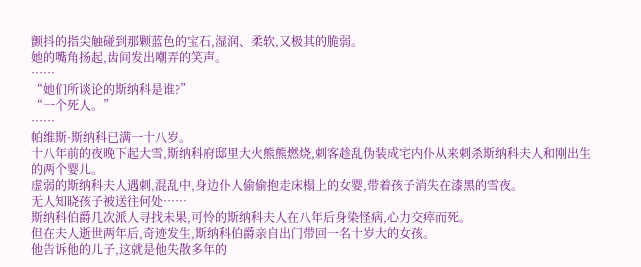颤抖的指尖触碰到那颗蓝色的宝石,湿润、柔软,又极其的脆弱。
她的嘴角扬起,齿间发出嘲弄的笑声。
……
“她们所谈论的斯纳科是谁?”
“一个死人。”
……
帕维斯·斯纳科已满一十八岁。
十八年前的夜晚下起大雪,斯纳科府邸里大火熊熊燃烧,刺客趁乱伪装成宅内仆从来刺杀斯纳科夫人和刚出生的两个婴儿。
虚弱的斯纳科夫人遇刺,混乱中,身边仆人偷偷抱走床榻上的女婴,带着孩子消失在漆黑的雪夜。
无人知晓孩子被送往何处……
斯纳科伯爵几次派人寻找未果,可怜的斯纳科夫人在八年后身染怪病,心力交瘁而死。
但在夫人逝世两年后,奇迹发生,斯纳科伯爵亲自出门带回一名十岁大的女孩。
他告诉他的儿子,这就是他失散多年的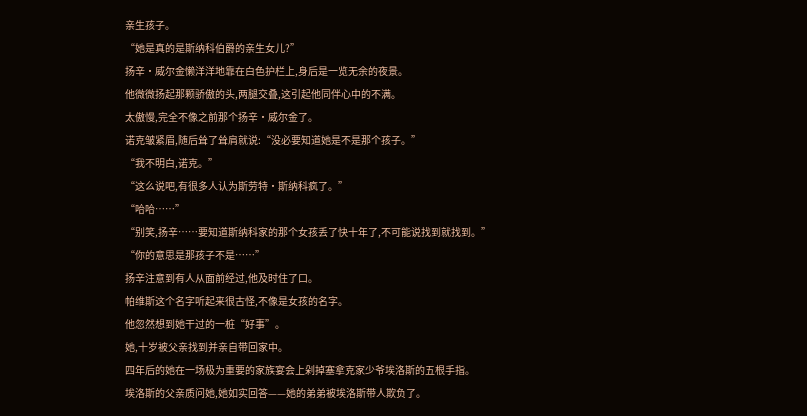亲生孩子。
“她是真的是斯纳科伯爵的亲生女儿?”
扬辛·威尔金懒洋洋地靠在白色护栏上,身后是一览无余的夜景。
他微微扬起那颗骄傲的头,两腿交叠,这引起他同伴心中的不满。
太傲慢,完全不像之前那个扬辛·威尔金了。
诺克皱紧眉,随后耸了耸肩就说:“没必要知道她是不是那个孩子。”
“我不明白,诺克。”
“这么说吧,有很多人认为斯劳特·斯纳科疯了。”
“哈哈……”
“别笑,扬辛……要知道斯纳科家的那个女孩丢了快十年了,不可能说找到就找到。”
“你的意思是那孩子不是……”
扬辛注意到有人从面前经过,他及时住了口。
帕维斯这个名字听起来很古怪,不像是女孩的名字。
他忽然想到她干过的一桩“好事”。
她,十岁被父亲找到并亲自带回家中。
四年后的她在一场极为重要的家族宴会上剁掉塞拿克家少爷埃洛斯的五根手指。
埃洛斯的父亲质问她,她如实回答——她的弟弟被埃洛斯带人欺负了。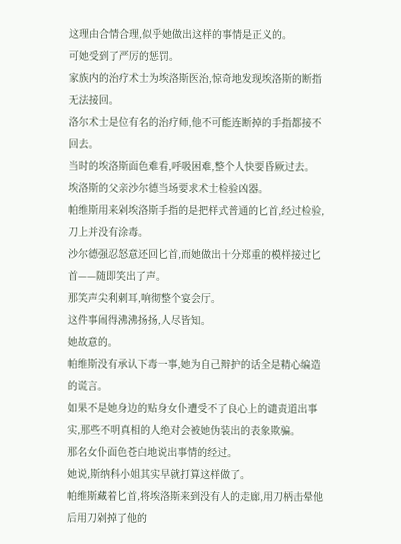这理由合情合理,似乎她做出这样的事情是正义的。
可她受到了严厉的惩罚。
家族内的治疗术士为埃洛斯医治,惊奇地发现埃洛斯的断指无法接回。
洛尔术士是位有名的治疗师,他不可能连断掉的手指都接不回去。
当时的埃洛斯面色难看,呼吸困难,整个人快要昏厥过去。
埃洛斯的父亲沙尔德当场要求术士检验凶器。
帕维斯用来剁埃洛斯手指的是把样式普通的匕首,经过检验,刀上并没有涂毒。
沙尔德强忍怒意还回匕首,而她做出十分郑重的模样接过匕首——随即笑出了声。
那笑声尖利刺耳,响彻整个宴会厅。
这件事闹得沸沸扬扬,人尽皆知。
她故意的。
帕维斯没有承认下毒一事,她为自己辩护的话全是精心编造的谎言。
如果不是她身边的贴身女仆遭受不了良心上的谴责道出事实,那些不明真相的人绝对会被她伪装出的表象欺骗。
那名女仆面色苍白地说出事情的经过。
她说,斯纳科小姐其实早就打算这样做了。
帕维斯藏着匕首,将埃洛斯来到没有人的走廊,用刀柄击晕他后用刀剁掉了他的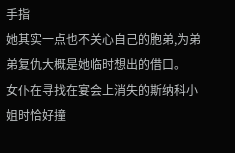手指
她其实一点也不关心自己的胞弟,为弟弟复仇大概是她临时想出的借口。
女仆在寻找在宴会上消失的斯纳科小姐时恰好撞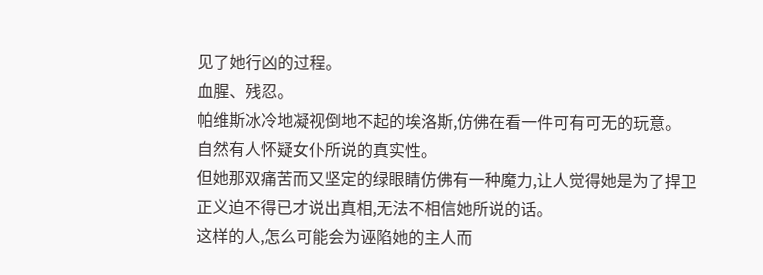见了她行凶的过程。
血腥、残忍。
帕维斯冰冷地凝视倒地不起的埃洛斯,仿佛在看一件可有可无的玩意。
自然有人怀疑女仆所说的真实性。
但她那双痛苦而又坚定的绿眼睛仿佛有一种魔力,让人觉得她是为了捍卫正义迫不得已才说出真相,无法不相信她所说的话。
这样的人,怎么可能会为诬陷她的主人而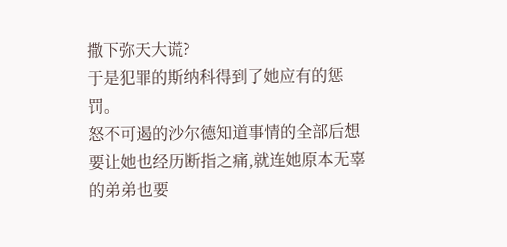撒下弥天大谎?
于是犯罪的斯纳科得到了她应有的惩罚。
怒不可遏的沙尔德知道事情的全部后想要让她也经历断指之痛,就连她原本无辜的弟弟也要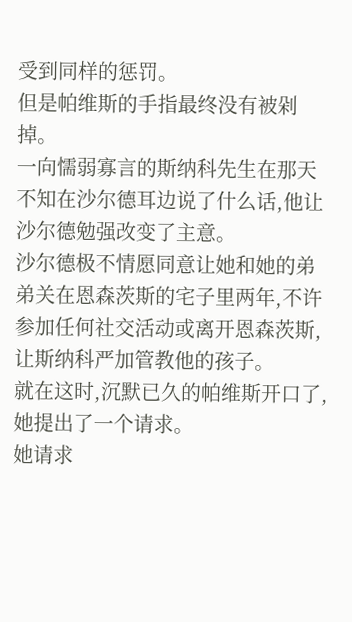受到同样的惩罚。
但是帕维斯的手指最终没有被剁掉。
一向懦弱寡言的斯纳科先生在那天不知在沙尔德耳边说了什么话,他让沙尔德勉强改变了主意。
沙尔德极不情愿同意让她和她的弟弟关在恩森茨斯的宅子里两年,不许参加任何社交活动或离开恩森茨斯,让斯纳科严加管教他的孩子。
就在这时,沉默已久的帕维斯开口了,她提出了一个请求。
她请求